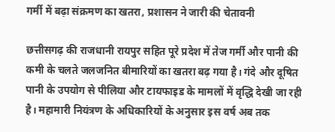गर्मी में बढ़ा संक्रमण का खतरा, प्रशासन ने जारी की चेतावनी

छत्तीसगढ़ की राजधानी रायपुर सहित पूरे प्रदेश में तेज गर्मी और पानी की कमी के चलते जलजनित बीमारियों का खतरा बढ़ गया है। गंदे और दूषित पानी के उपयोग से पीलिया और टायफाइड के मामलों में वृद्धि देखी जा रही है। महामारी नियंत्रण के अधिकारियों के अनुसार इस वर्ष अब तक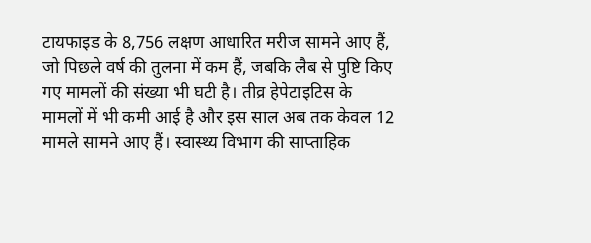टायफाइड के 8,756 लक्षण आधारित मरीज सामने आए हैं, जो पिछले वर्ष की तुलना में कम हैं, जबकि लैब से पुष्टि किए गए मामलों की संख्या भी घटी है। तीव्र हेपेटाइटिस के मामलों में भी कमी आई है और इस साल अब तक केवल 12 मामले सामने आए हैं। स्वास्थ्य विभाग की साप्ताहिक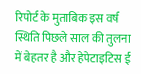रिपोर्ट के मुताबिक इस वर्ष स्थिति पिछले साल की तुलना में बेहतर है और हेपेटाइटिस ई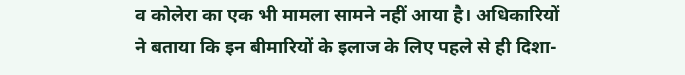व कोलेरा का एक भी मामला सामने नहीं आया है। अधिकारियों ने बताया कि इन बीमारियों के इलाज के लिए पहले से ही दिशा-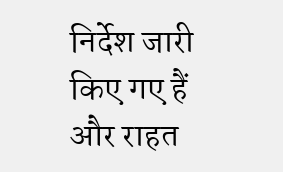निर्देश जारी किए गए हैं और राहत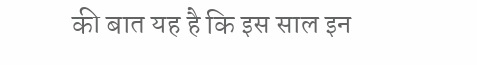की बात यह है कि इस साल इन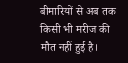बीमारियों से अब तक किसी भी मरीज की मौत नहीं हुई है।